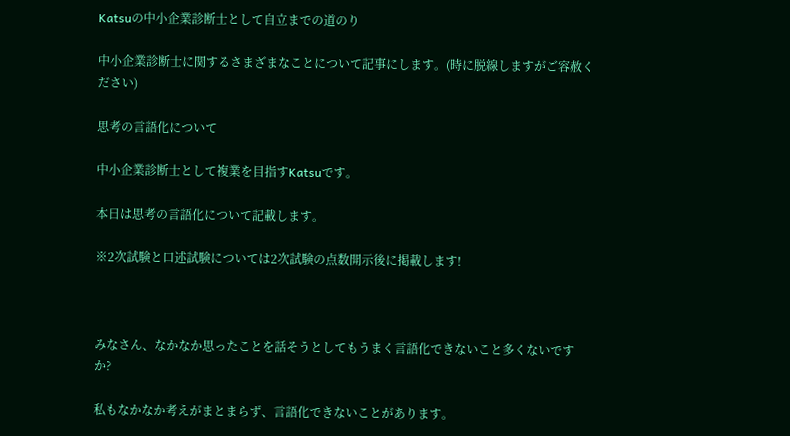Katsuの中小企業診断士として自立までの道のり

中小企業診断士に関するさまざまなことについて記事にします。(時に脱線しますがご容赦ください)

思考の言語化について

中小企業診断士として複業を目指すKatsuです。

本日は思考の言語化について記載します。

※2次試験と口述試験については2次試験の点数開示後に掲載します!



みなさん、なかなか思ったことを話そうとしてもうまく言語化できないこと多くないですか?

私もなかなか考えがまとまらず、言語化できないことがあります。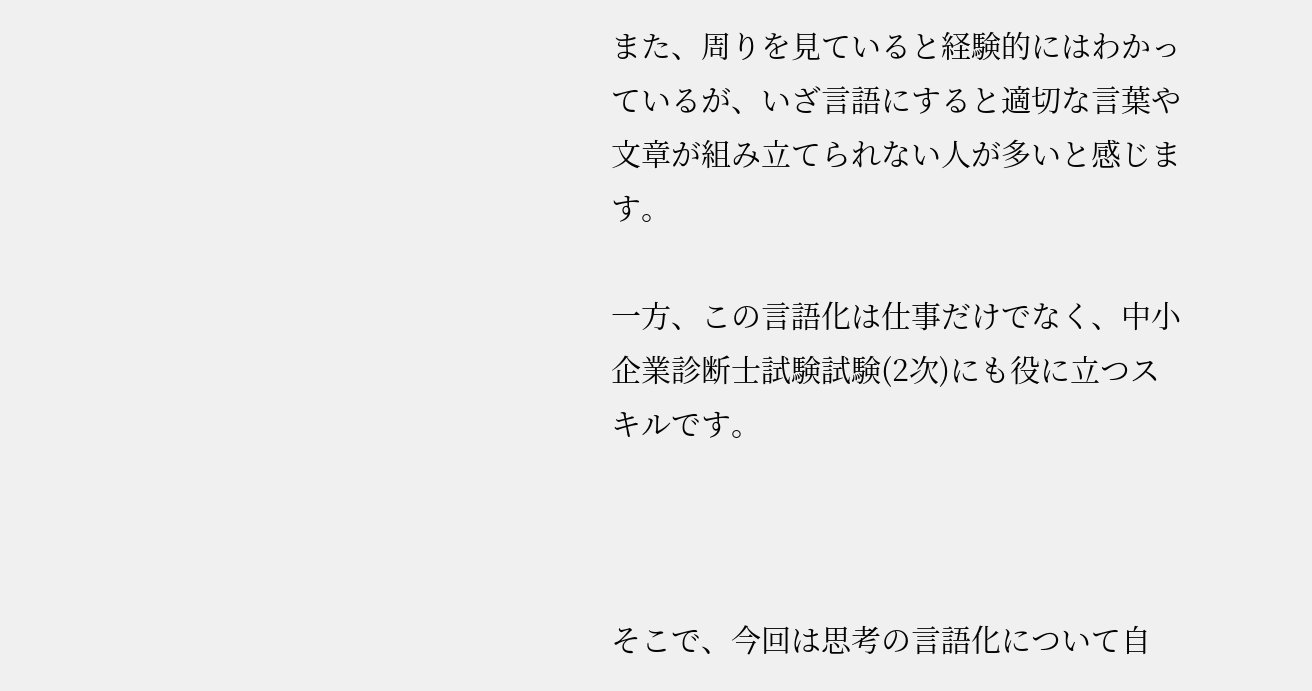また、周りを見ていると経験的にはわかっているが、いざ言語にすると適切な言葉や文章が組み立てられない人が多いと感じます。

一方、この言語化は仕事だけでなく、中小企業診断士試験試験(2次)にも役に立つスキルです。



そこで、今回は思考の言語化について自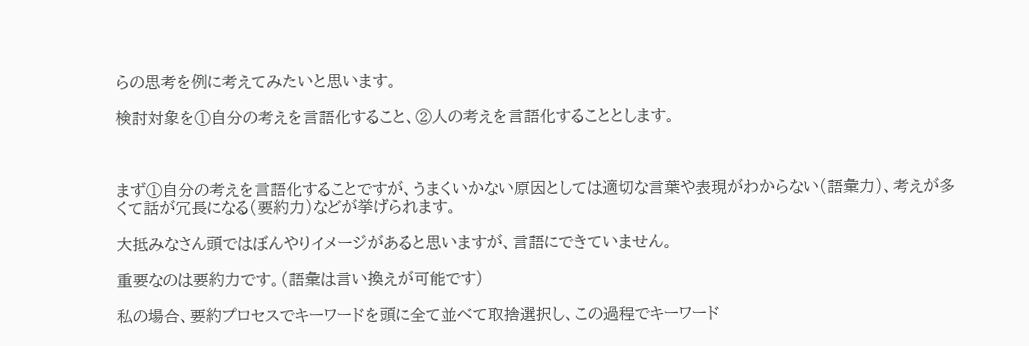らの思考を例に考えてみたいと思います。

検討対象を①自分の考えを言語化すること、②人の考えを言語化することとします。



まず①自分の考えを言語化することですが、うまくいかない原因としては適切な言葉や表現がわからない(語彙力)、考えが多くて話が冗長になる(要約力)などが挙げられます。

大抵みなさん頭ではぼんやりイメージがあると思いますが、言語にできていません。

重要なのは要約力です。(語彙は言い換えが可能です)

私の場合、要約プロセスでキーワードを頭に全て並べて取捨選択し、この過程でキーワード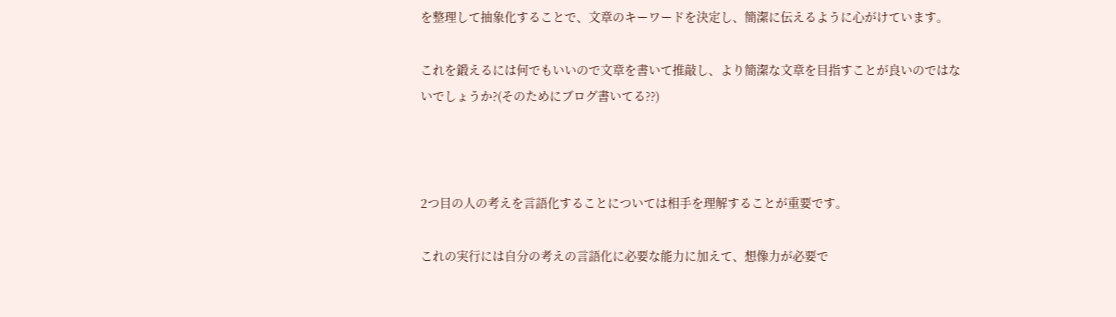を整理して抽象化することで、文章のキーワードを決定し、簡潔に伝えるように心がけています。

これを鍛えるには何でもいいので文章を書いて推敲し、より簡潔な文章を目指すことが良いのではないでしょうか?(そのためにブログ書いてる??)



2つ目の人の考えを言語化することについては相手を理解することが重要です。

これの実行には自分の考えの言語化に必要な能力に加えて、想像力が必要で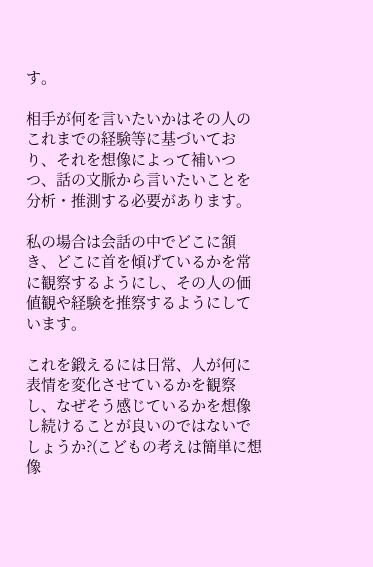す。

相手が何を言いたいかはその人のこれまでの経験等に基づいており、それを想像によって補いつつ、話の文脈から言いたいことを分析・推測する必要があります。

私の場合は会話の中でどこに頷き、どこに首を傾げているかを常に観察するようにし、その人の価値観や経験を推察するようにしています。

これを鍛えるには日常、人が何に表情を変化させているかを観察し、なぜそう感じているかを想像し続けることが良いのではないでしょうか?(こどもの考えは簡単に想像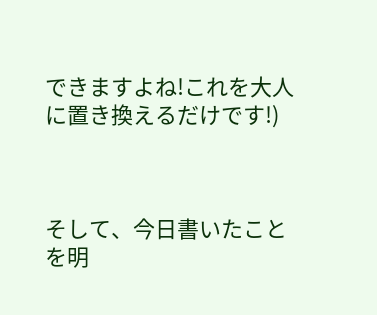できますよね!これを大人に置き換えるだけです!)



そして、今日書いたことを明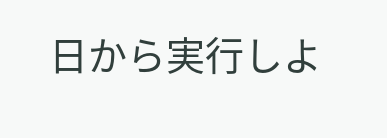日から実行しよ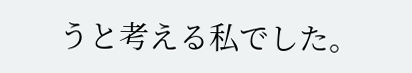うと考える私でした。